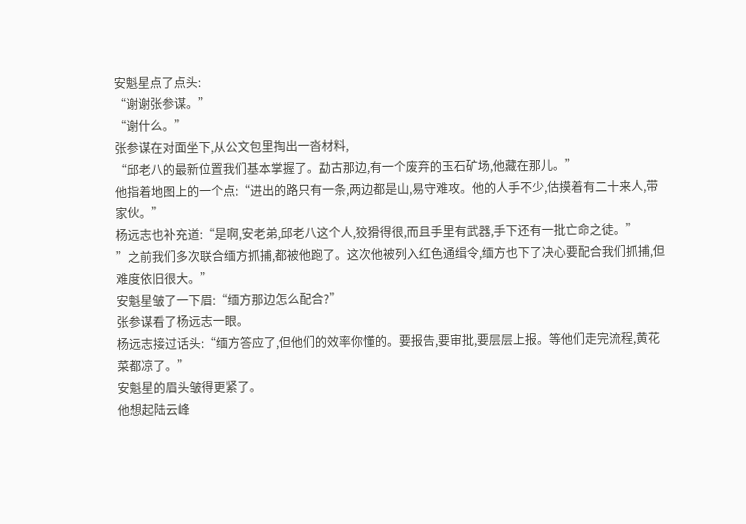安魁星点了点头:
“谢谢张参谋。”
“谢什么。”
张参谋在对面坐下,从公文包里掏出一沓材料,
“邱老八的最新位置我们基本掌握了。勐古那边,有一个废弃的玉石矿场,他藏在那儿。”
他指着地图上的一个点:“进出的路只有一条,两边都是山,易守难攻。他的人手不少,估摸着有二十来人,带家伙。”
杨远志也补充道:“是啊,安老弟,邱老八这个人,狡猾得很,而且手里有武器,手下还有一批亡命之徒。”
”之前我们多次联合缅方抓捕,都被他跑了。这次他被列入红色通缉令,缅方也下了决心要配合我们抓捕,但难度依旧很大。”
安魁星皱了一下眉:“缅方那边怎么配合?”
张参谋看了杨远志一眼。
杨远志接过话头:“缅方答应了,但他们的效率你懂的。要报告,要审批,要层层上报。等他们走完流程,黄花菜都凉了。”
安魁星的眉头皱得更紧了。
他想起陆云峰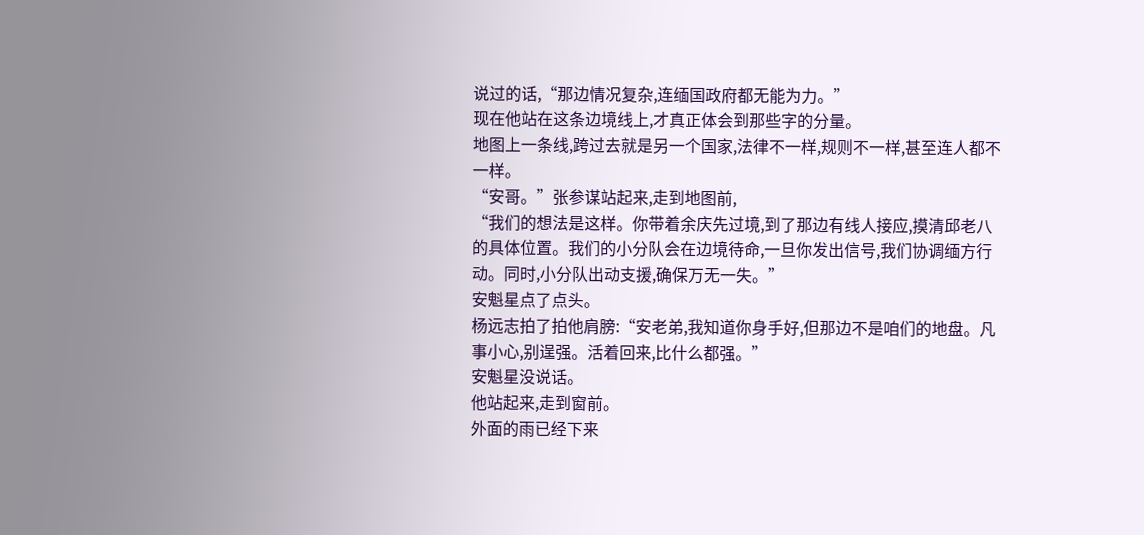说过的话,“那边情况复杂,连缅国政府都无能为力。”
现在他站在这条边境线上,才真正体会到那些字的分量。
地图上一条线,跨过去就是另一个国家,法律不一样,规则不一样,甚至连人都不一样。
“安哥。”张参谋站起来,走到地图前,
“我们的想法是这样。你带着余庆先过境,到了那边有线人接应,摸清邱老八的具体位置。我们的小分队会在边境待命,一旦你发出信号,我们协调缅方行动。同时,小分队出动支援,确保万无一失。”
安魁星点了点头。
杨远志拍了拍他肩膀:“安老弟,我知道你身手好,但那边不是咱们的地盘。凡事小心,别逞强。活着回来,比什么都强。”
安魁星没说话。
他站起来,走到窗前。
外面的雨已经下来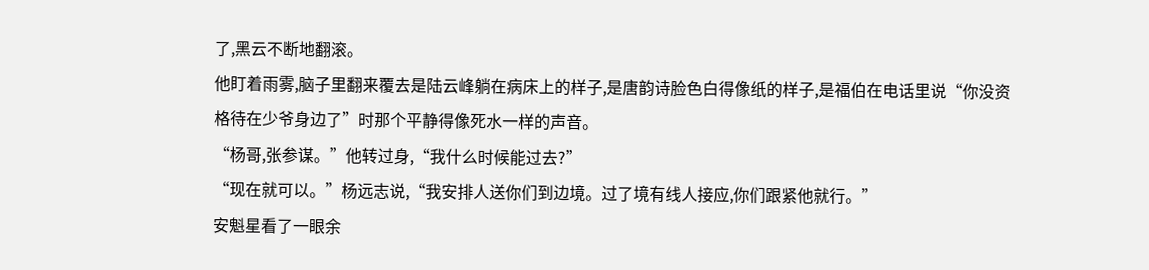了,黑云不断地翻滚。
他盯着雨雾,脑子里翻来覆去是陆云峰躺在病床上的样子,是唐韵诗脸色白得像纸的样子,是福伯在电话里说“你没资格待在少爷身边了”时那个平静得像死水一样的声音。
“杨哥,张参谋。”他转过身,“我什么时候能过去?”
“现在就可以。”杨远志说,“我安排人送你们到边境。过了境有线人接应,你们跟紧他就行。”
安魁星看了一眼余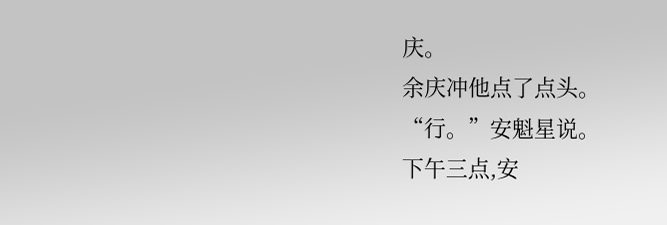庆。
余庆冲他点了点头。
“行。”安魁星说。
下午三点,安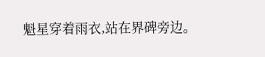魁星穿着雨衣,站在界碑旁边。